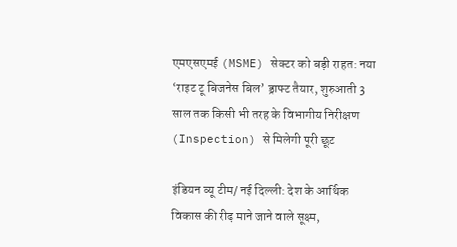एमएसएमई (MSME) सेक्टर को बड़ी राहत: नया ‘राइट टू बिजनेस बिल’ ड्राफ्ट तैयार, शुरुआती 3 साल तक किसी भी तरह के विभागीय निरीक्षण (Inspection) से मिलेगी पूरी छूट

इंडियन व्यू टीम/ नई दिल्ली: देश के आर्थिक विकास की रीढ़ माने जाने वाले सूक्ष्म,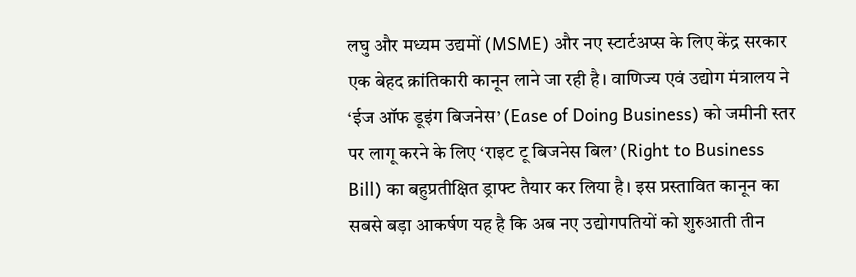लघु और मध्यम उद्यमों (MSME) और नए स्टार्टअप्स के लिए केंद्र सरकार एक बेहद क्रांतिकारी कानून लाने जा रही है। वाणिज्य एवं उद्योग मंत्रालय ने ‘ईज ऑफ डूइंग बिजनेस’ (Ease of Doing Business) को जमीनी स्तर पर लागू करने के लिए ‘राइट टू बिजनेस बिल’ (Right to Business Bill) का बहुप्रतीक्षित ड्राफ्ट तैयार कर लिया है। इस प्रस्तावित कानून का सबसे बड़ा आकर्षण यह है कि अब नए उद्योगपतियों को शुरुआती तीन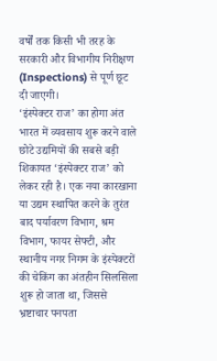वर्षों तक किसी भी तरह के सरकारी और विभागीय निरीक्षण (Inspections) से पूर्ण छूट दी जाएगी।
‘इंस्पेक्टर राज’ का होगा अंत
भारत में व्यवसाय शुरू करने वाले छोटे उद्यमियों की सबसे बड़ी शिकायत ‘इंस्पेक्टर राज’ को लेकर रही है। एक नया कारखाना या उद्यम स्थापित करने के तुरंत बाद पर्यावरण विभाग, श्रम विभाग, फायर सेफ्टी, और स्थानीय नगर निगम के इंस्पेक्टरों की चेकिंग का अंतहीन सिलसिला शुरू हो जाता था, जिससे भ्रष्टाचार पनपता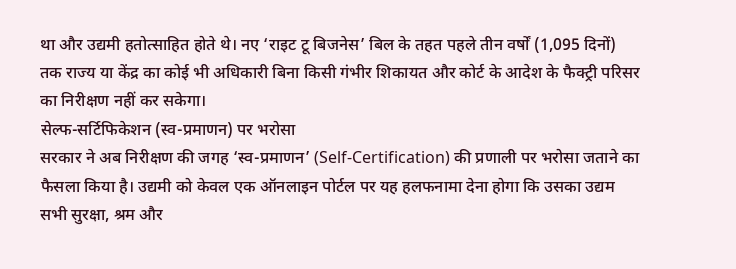था और उद्यमी हतोत्साहित होते थे। नए ‘राइट टू बिजनेस’ बिल के तहत पहले तीन वर्षों (1,095 दिनों) तक राज्य या केंद्र का कोई भी अधिकारी बिना किसी गंभीर शिकायत और कोर्ट के आदेश के फैक्ट्री परिसर का निरीक्षण नहीं कर सकेगा।
सेल्फ-सर्टिफिकेशन (स्व-प्रमाणन) पर भरोसा
सरकार ने अब निरीक्षण की जगह ‘स्व-प्रमाणन’ (Self-Certification) की प्रणाली पर भरोसा जताने का फैसला किया है। उद्यमी को केवल एक ऑनलाइन पोर्टल पर यह हलफनामा देना होगा कि उसका उद्यम सभी सुरक्षा, श्रम और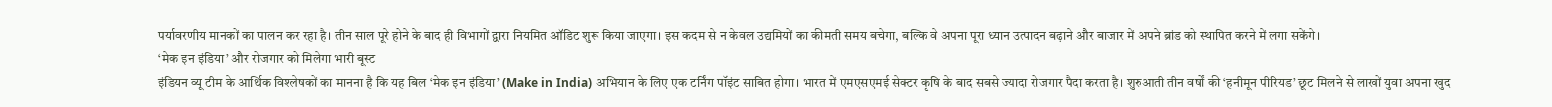पर्यावरणीय मानकों का पालन कर रहा है। तीन साल पूरे होने के बाद ही विभागों द्वारा नियमित ऑडिट शुरू किया जाएगा। इस कदम से न केवल उद्यमियों का कीमती समय बचेगा, बल्कि वे अपना पूरा ध्यान उत्पादन बढ़ाने और बाजार में अपने ब्रांड को स्थापित करने में लगा सकेंगे।
‘मेक इन इंडिया’ और रोजगार को मिलेगा भारी बूस्ट
इंडियन व्यू टीम के आर्थिक विश्लेषकों का मानना है कि यह बिल ‘मेक इन इंडिया’ (Make in India) अभियान के लिए एक टर्निंग पॉइंट साबित होगा। भारत में एमएसएमई सेक्टर कृषि के बाद सबसे ज्यादा रोजगार पैदा करता है। शुरुआती तीन वर्षों की ‘हनीमून पीरियड’ छूट मिलने से लाखों युवा अपना खुद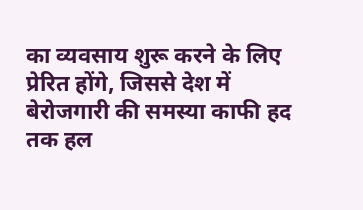का व्यवसाय शुरू करने के लिए प्रेरित होंगे, जिससे देश में बेरोजगारी की समस्या काफी हद तक हल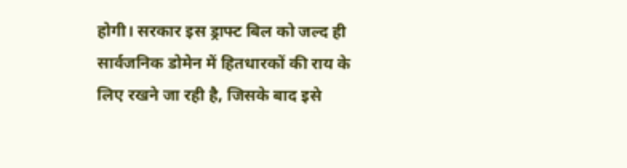होगी। सरकार इस ड्राफ्ट बिल को जल्द ही सार्वजनिक डोमेन में हितधारकों की राय के लिए रखने जा रही है, जिसके बाद इसे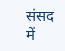संसद में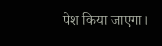पेश किया जाएगा।